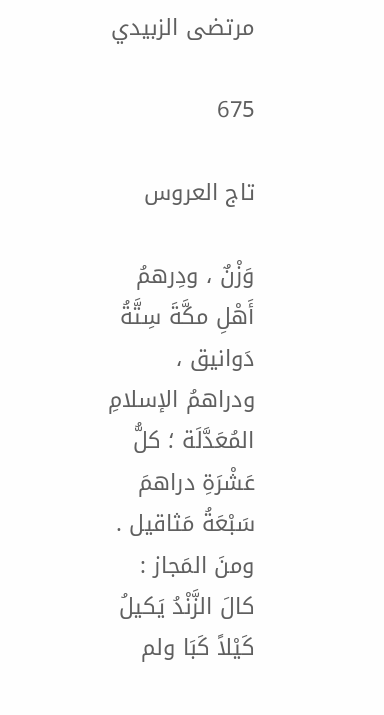مرتضى الزبيدي

675

تاج العروس

وَزْنٌ ، ودِرهمُ أَهْلِ مكَّةَ سِتَّةُ دَوانيق ، ودراهمُ الإسلامِ المُعَدَّلَة ؛ كلُّ عَشْرَةِ دراهمَ سَبْعَةُ مَثاقيل . ومنَ المَجاز : كالَ الزَّنْدُ يَكيلُ كَيْلاً كَبَا ولم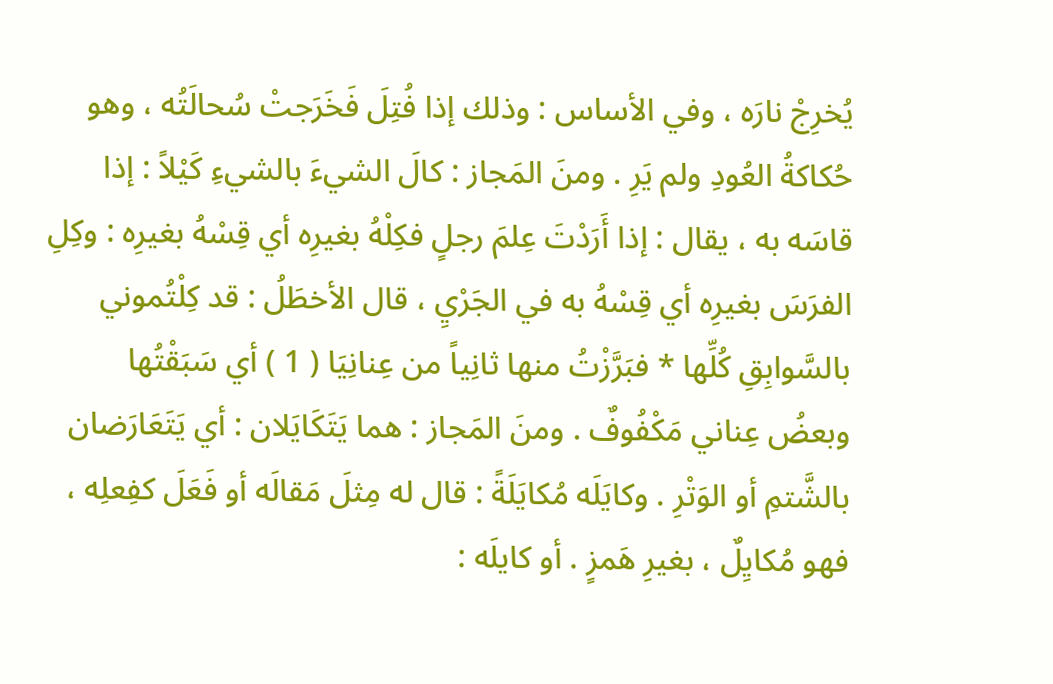يُخرِجْ نارَه ، وفي الأساس : وذلك إذا فُتِلَ فَخَرَجتْ سُحالَتُه ، وهو حُكاكةُ العُودِ ولم يَرِ . ومنَ المَجاز : كالَ الشيءَ بالشيءِ كَيْلاً : إذا قاسَه به ، يقال : إذا أَرَدْتَ عِلمَ رجلٍ فكِلْهُ بغيرِه أي قِسْهُ بغيرِه : وكِلِ الفرَسَ بغيرِه أي قِسْهُ به في الجَرْيِ ، قال الأخطَلُ : قد كِلْتُموني بالسَّوابِقِ كُلِّها * فبَرَّزْتُ منها ثانِياً من عِنانِيَا ( 1 ) أي سَبَقْتُها وبعضُ عِناني مَكْفُوفٌ . ومنَ المَجاز : هما يَتَكَايَلان : أي يَتَعَارَضان بالشَّتمِ أو الوَتْرِ . وكايَلَه مُكايَلَةً : قال له مِثلَ مَقالَه أو فَعَلَ كفِعلِه ، فهو مُكايِلٌ ، بغيرِ هَمزٍ . أو كايلَه :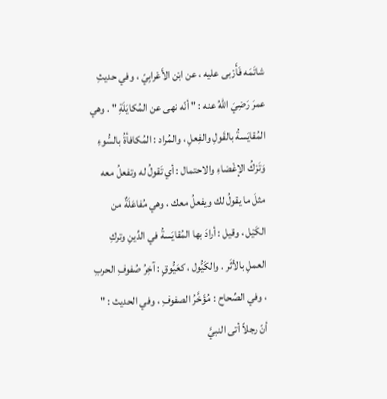شاتَمَه فَأَرْبى عليه ، عن ابْن الأَعْرابِيّ ، وفي حديثِ عمرَ رَضِيَ اللهُ عنه : " أنّه نهى عن المُكايَلَةِ " . وهي المُقايَسةُ بالقَولِ والفِعلِ ، والمُراد : المُكافأةُ بالسُّوءِ وَتَرْكُ الإغْضاءِ والاحتمال : أي تَقولُ له وتفعلُ معه مثلَ ما يقولُ لك ويفعلُ معك ، وهي مُفاعَلَةٌ من الكَيْل ، وقيل : أرادَ بها المُقايَسةُ في الدِّينِ وتركِ العملِ بالأثَر . والكَيُّول ، كعَيُّوقٍ : آخِرُ صُفوفِ الحربِ ، وفي الصِّحاح : مُؤَخَّرُ الصفوفِ ، وفي الحديث : " أنّ رجلاً أتى النبيَّ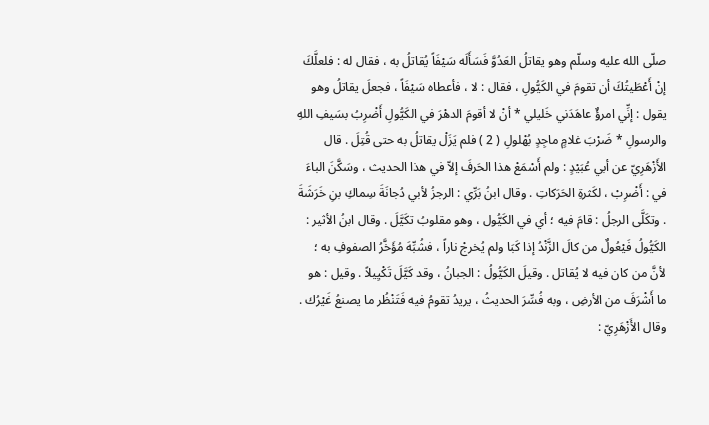صلّى الله عليه وسلّم وهو يقاتلُ العَدُوَّ فَسَأَلَه سَيْفَاً يُقاتلُ به ، فقال له : فلعلَّكَ إنْ أَعْطَيتُكَ أن تقومَ في الكَيُّولِ ، فقال : لا ، فأعطاه سَيْفَاً ، فجعلَ يقاتلُ وهو يقول : إنِّي امرؤٌ عاهَدَني خَليلي * أنْ لا أقومَ الدهْرَ في الكَيُّولِ أَضْرِبُ بسَيفِ اللهِ والرسولِ * ضَرْبَ غلامٍ ماجِدٍ بُهْلولِ ( 2 ) فلم يَزَلْ يقاتلُ به حتى قُتِلَ . قال الأَزْهَرِيّ عن أبي عُبَيْدٍ : ولم أَسْمَعْ هذا الحَرفَ إلاّ في هذا الحديث ، وسَكَّنَ الباءَ في : أَضْرِبْ ، لكَثرةِ الحَرَكاتِ . وقال ابنُ بَرِّي : الرجزُ لأبي دُجانَةَ سِماكِ بنِ خَرَشَةَ . وتكَلَّى الرجلُ : قامَ فيه ؛ أي في الكَيُّول ، وهو مقلوبُ تكَيَّلَ . وقال ابنُ الأثير : الكَيُّولُ فَيْعُولٌ من كالَ الزَّنْدُ إذا كَبَا ولم يُخرجْ ناراً ، فشُبِّهَ مُؤَخَّرُ الصفوفِ به ؛ لأنَّ من كان فيه لا يُقاتل . وقيلَ الكَيُّولُ : الجبانُ ، وقد كَيَّلَ تَكْيِيلاً . وقيل : هو ما أَشْرَفَ من الأرضِ ، وبه فُسِّرَ الحديثُ ، يريدُ تقومُ فيه فَتَنْظُر ما يصنعُ غَيْرُك . وقال الأَزْهَرِيّ :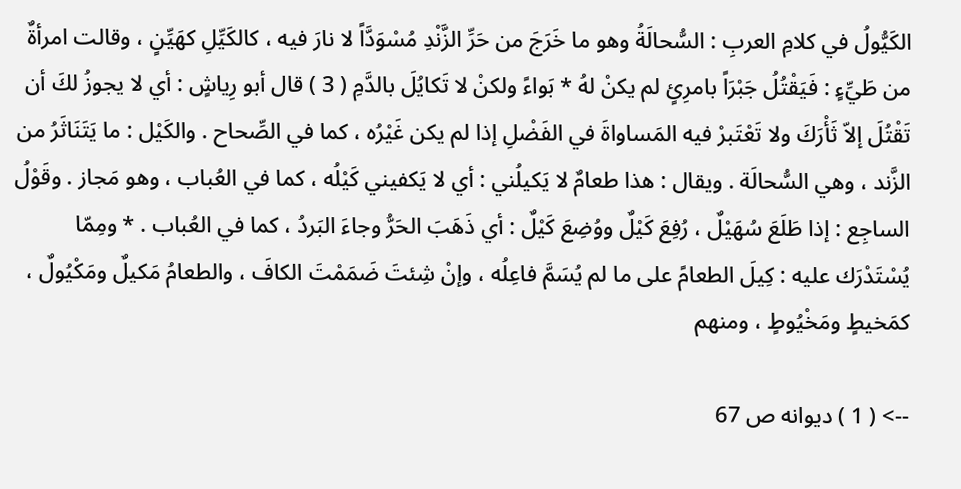الكَيُّولُ في كلامِ العربِ : السُّحالَةُ وهو ما خَرَجَ من حَرِّ الزَّنْدِ مُسْوَدَّاً لا نارَ فيه ، كالكَيِّلِ كهَيِّنٍ ، وقالت امرأةٌ من طَيِّءٍ : فَيَقْتُلُ جَبْرَاً بامرِئٍ لم يكنْ لهُ * بَواءً ولكنْ لا تَكايُلَ بالدَّمِ ( 3 ) قال أبو رِياشٍ : أي لا يجوزُ لكَ أن تَقْتُلَ إلاّ ثَأْرَكَ ولا تَعْتَبرْ فيه المَساواةَ في الفَضْلِ إذا لم يكن غَيْرُه ، كما في الصِّحاح . والكَيْل : ما يَتَنَاثَرُ من الزَّند ، وهي السُّحالَة . ويقال : هذا طعامٌ لا يَكيلُني : أي لا يَكفيني كَيْلُه ، كما في العُباب ، وهو مَجاز . وقَوْلُ الساجِع : إذا طَلَعَ سُهَيْلٌ ، رُفِعَ كَيْلٌ ووُضِعَ كَيْلٌ : أي ذَهَبَ الحَرُّ وجاءَ البَردُ ، كما في العُباب . * ومِمّا يُسْتَدْرَك عليه : كِيلَ الطعامً على ما لم يُسَمَّ فاعِلُه ، وإنْ شِئتَ ضَمَمْتَ الكافَ ، والطعامُ مَكيلٌ ومَكْيُولٌ ، كمَخيطٍ ومَخْيُوطٍ ، ومنهم

--> ( 1 ) ديوانه ص 67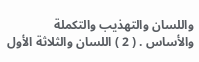واللسان والتهذيب والتكملة والأساس . ( 2 ) اللسان والثلاثة الأول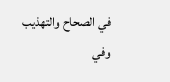في الصحاح والتهذيب وفي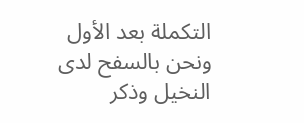التكملة بعد الأول ونحن بالسفح لدى النخيل وذكر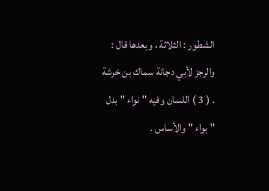الشطور : الثلاثة ، وبعدها قال : والرجز لأبي دجانة سماك بن خرشة . ( 3 ) اللسان وفيه " نواء " بدل " بواء " والأساس .